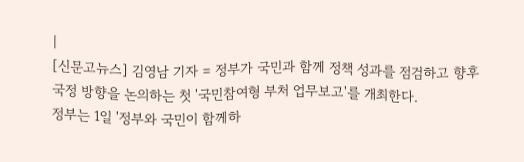|
[신문고뉴스] 김영남 기자 = 정부가 국민과 함께 정책 성과를 점검하고 향후 국정 방향을 논의하는 첫 '국민참여형 부처 업무보고'를 개최한다.
정부는 1일 '정부와 국민이 함께하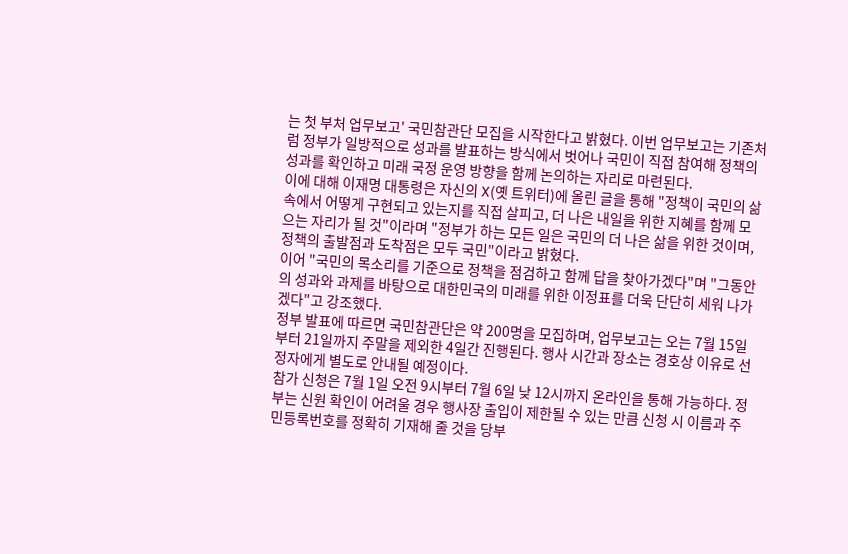는 첫 부처 업무보고' 국민참관단 모집을 시작한다고 밝혔다. 이번 업무보고는 기존처럼 정부가 일방적으로 성과를 발표하는 방식에서 벗어나 국민이 직접 참여해 정책의 성과를 확인하고 미래 국정 운영 방향을 함께 논의하는 자리로 마련된다.
이에 대해 이재명 대통령은 자신의 X(옛 트위터)에 올린 글을 통해 "정책이 국민의 삶 속에서 어떻게 구현되고 있는지를 직접 살피고, 더 나은 내일을 위한 지혜를 함께 모으는 자리가 될 것"이라며 "정부가 하는 모든 일은 국민의 더 나은 삶을 위한 것이며, 정책의 출발점과 도착점은 모두 국민"이라고 밝혔다.
이어 "국민의 목소리를 기준으로 정책을 점검하고 함께 답을 찾아가겠다"며 "그동안의 성과와 과제를 바탕으로 대한민국의 미래를 위한 이정표를 더욱 단단히 세워 나가겠다"고 강조했다.
정부 발표에 따르면 국민참관단은 약 200명을 모집하며, 업무보고는 오는 7월 15일부터 21일까지 주말을 제외한 4일간 진행된다. 행사 시간과 장소는 경호상 이유로 선정자에게 별도로 안내될 예정이다.
참가 신청은 7월 1일 오전 9시부터 7월 6일 낮 12시까지 온라인을 통해 가능하다. 정부는 신원 확인이 어려울 경우 행사장 출입이 제한될 수 있는 만큼 신청 시 이름과 주민등록번호를 정확히 기재해 줄 것을 당부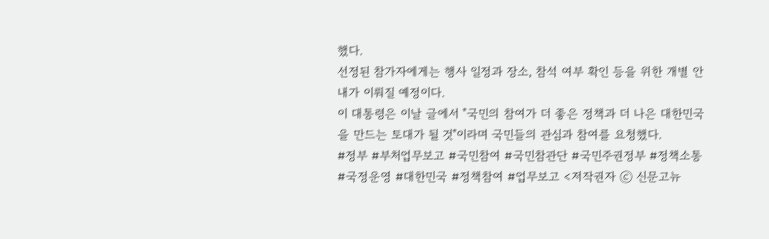했다.
선정된 참가자에게는 행사 일정과 장소, 참석 여부 확인 등을 위한 개별 안내가 이뤄질 예정이다.
이 대통령은 이날 글에서 "국민의 참여가 더 좋은 정책과 더 나은 대한민국을 만드는 토대가 될 것"이라며 국민들의 관심과 참여를 요청했다.
#정부 #부처업무보고 #국민참여 #국민참관단 #국민주권정부 #정책소통 #국정운영 #대한민국 #정책참여 #업무보고 <저작권자 ⓒ 신문고뉴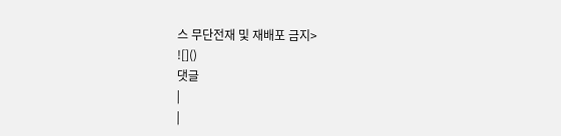스 무단전재 및 재배포 금지>
![]()
댓글
|
|